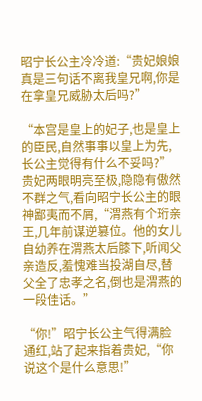昭宁长公主冷冷道:“贵妃娘娘真是三句话不离我皇兄啊,你是在拿皇兄威胁太后吗?”

“本宫是皇上的妃子,也是皇上的臣民,自然事事以皇上为先,长公主觉得有什么不妥吗?”贵妃两眼明亮至极,隐隐有傲然不群之气,看向昭宁长公主的眼神鄙夷而不屑,“渭燕有个珩亲王,几年前谋逆篡位。他的女儿自幼养在渭燕太后膝下,听闻父亲造反,羞愧难当投湖自尽,替父全了忠孝之名,倒也是渭燕的一段佳话。”

“你!”昭宁长公主气得满脸通红,站了起来指着贵妃,“你说这个是什么意思!”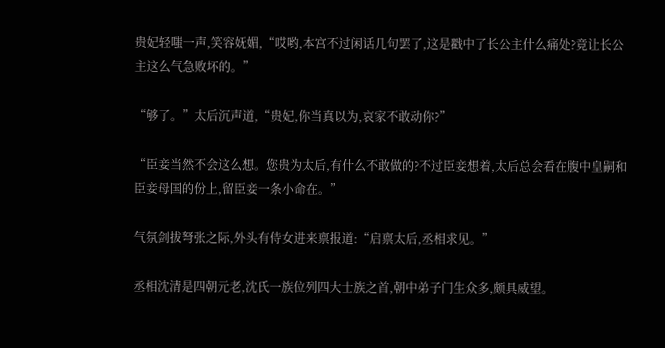贵妃轻嗤一声,笑容妩媚,“哎哟,本宫不过闲话几句罢了,这是戳中了长公主什么痛处?竟让长公主这么气急败坏的。”

“够了。”太后沉声道,“贵妃,你当真以为,哀家不敢动你?”

“臣妾当然不会这么想。您贵为太后,有什么不敢做的?不过臣妾想着,太后总会看在腹中皇嗣和臣妾母国的份上,留臣妾一条小命在。”

气氛剑拔弩张之际,外头有侍女进来禀报道:“启禀太后,丞相求见。”

丞相沈清是四朝元老,沈氏一族位列四大士族之首,朝中弟子门生众多,颇具威望。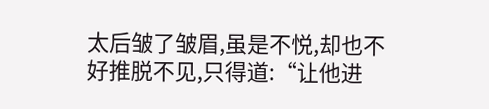太后皱了皱眉,虽是不悦,却也不好推脱不见,只得道:“让他进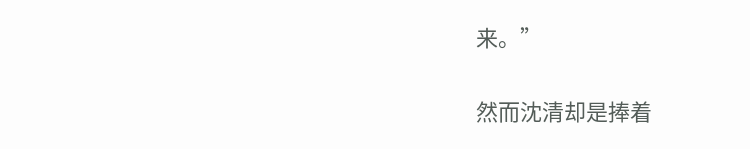来。”

然而沈清却是捧着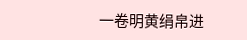一卷明黄绢帛进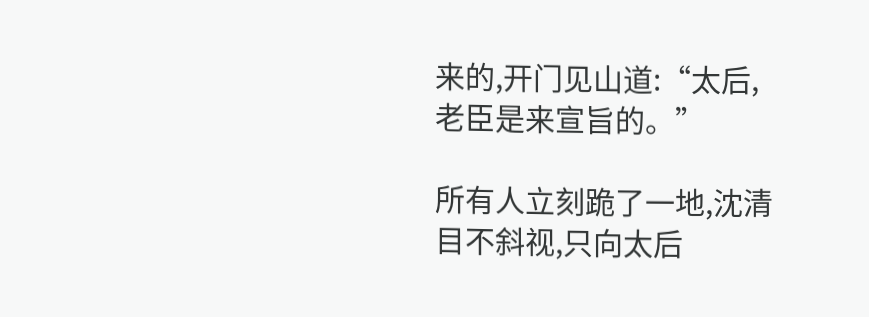来的,开门见山道:“太后,老臣是来宣旨的。”

所有人立刻跪了一地,沈清目不斜视,只向太后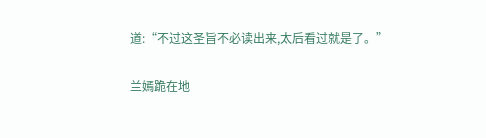道:“不过这圣旨不必读出来,太后看过就是了。”

兰嫣跪在地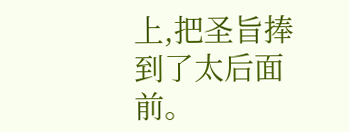上,把圣旨捧到了太后面前。